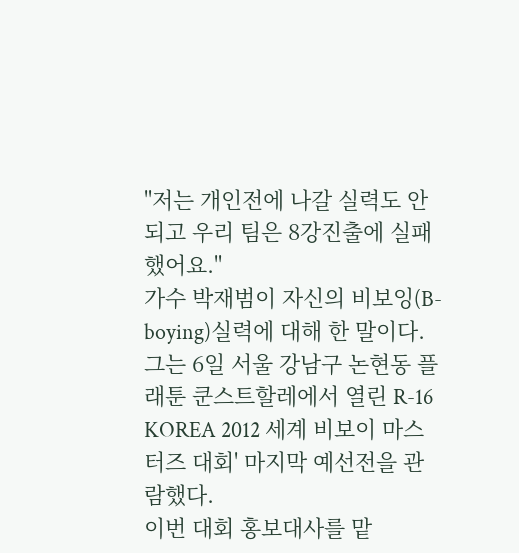"저는 개인전에 나갈 실력도 안되고 우리 팀은 8강진출에 실패했어요."
가수 박재범이 자신의 비보잉(B-boying)실력에 대해 한 말이다. 그는 6일 서울 강남구 논현동 플래툰 쿤스트할레에서 열린 R-16 KOREA 2012 세계 비보이 마스터즈 대회' 마지막 예선전을 관람했다.
이번 대회 홍보대사를 맡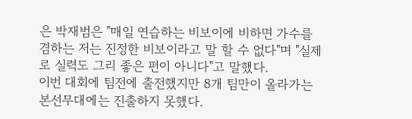은 박재범은 "매일 연습하는 비보이에 비하면 가수를 겸하는 저는 진정한 비보이라고 말 할 수 없다"며 "실제로 실력도 그리 좋은 편이 아니다"고 말했다.
이번 대회에 팀전에 출전했지만 8개 팀만이 올라가는 본선무대에는 진출하지 못했다.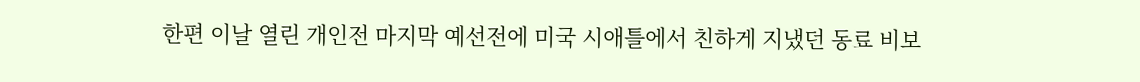한편 이날 열린 개인전 마지막 예선전에 미국 시애틀에서 친하게 지냈던 동료 비보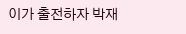이가 출전하자 박재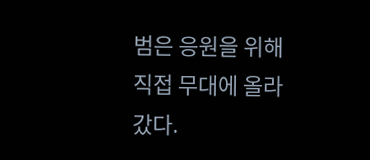범은 응원을 위해 직접 무대에 올라갔다.